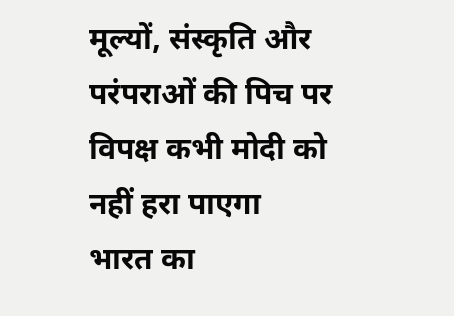मूल्यों, संस्कृति और परंपराओं की पिच पर विपक्ष कभी मोदी को नहीं हरा पाएगा
भारत का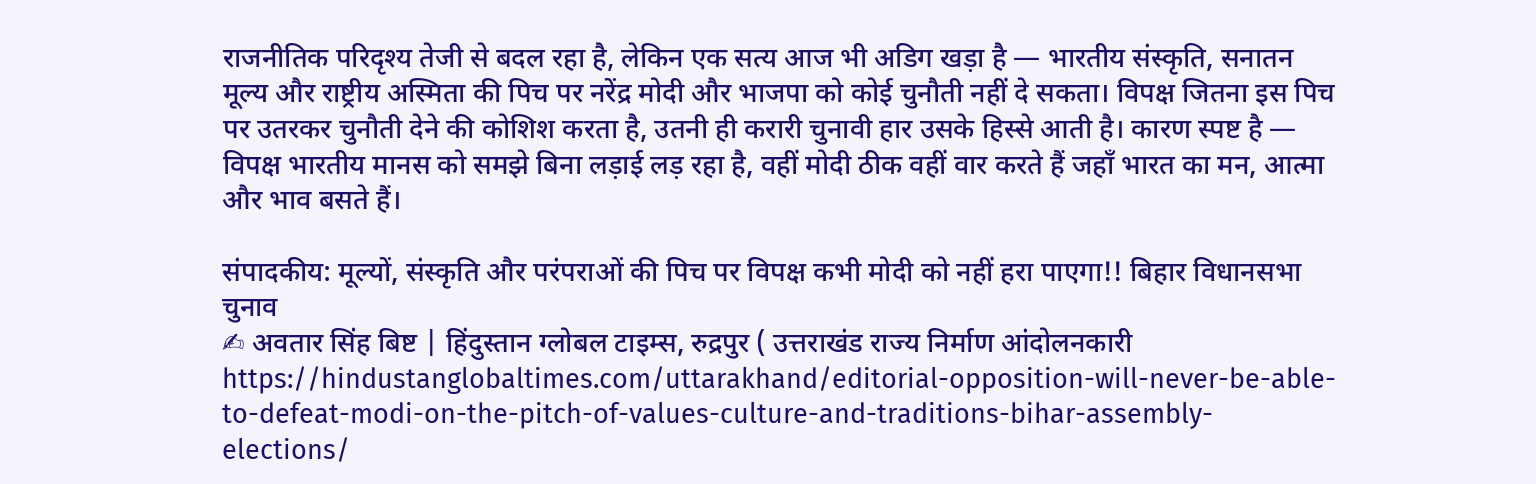राजनीतिक परिदृश्य तेजी से बदल रहा है, लेकिन एक सत्य आज भी अडिग खड़ा है — भारतीय संस्कृति, सनातन मूल्य और राष्ट्रीय अस्मिता की पिच पर नरेंद्र मोदी और भाजपा को कोई चुनौती नहीं दे सकता। विपक्ष जितना इस पिच पर उतरकर चुनौती देने की कोशिश करता है, उतनी ही करारी चुनावी हार उसके हिस्से आती है। कारण स्पष्ट है — विपक्ष भारतीय मानस को समझे बिना लड़ाई लड़ रहा है, वहीं मोदी ठीक वहीं वार करते हैं जहाँ भारत का मन, आत्मा और भाव बसते हैं।

संपादकीय: मूल्यों, संस्कृति और परंपराओं की पिच पर विपक्ष कभी मोदी को नहीं हरा पाएगा!! बिहार विधानसभा चुनाव
✍ अवतार सिंह बिष्ट | हिंदुस्तान ग्लोबल टाइम्स, रुद्रपुर ( उत्तराखंड राज्य निर्माण आंदोलनकारी
https://hindustanglobaltimes.com/uttarakhand/editorial-opposition-will-never-be-able-to-defeat-modi-on-the-pitch-of-values-culture-and-traditions-bihar-assembly-elections/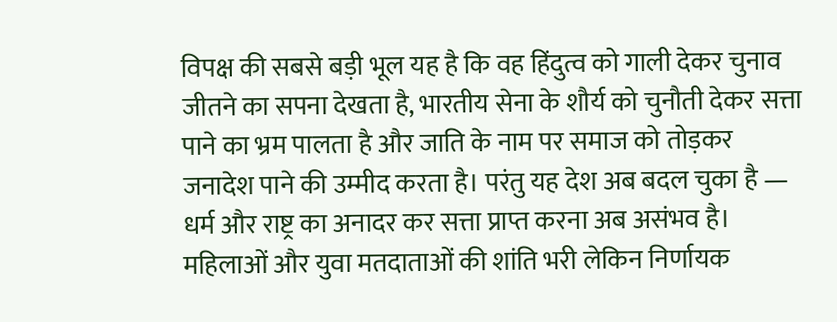विपक्ष की सबसे बड़ी भूल यह है कि वह हिंदुत्व को गाली देकर चुनाव जीतने का सपना देखता है, भारतीय सेना के शौर्य को चुनौती देकर सत्ता पाने का भ्रम पालता है और जाति के नाम पर समाज को तोड़कर जनादेश पाने की उम्मीद करता है। परंतु यह देश अब बदल चुका है — धर्म और राष्ट्र का अनादर कर सत्ता प्राप्त करना अब असंभव है।
महिलाओं और युवा मतदाताओं की शांति भरी लेकिन निर्णायक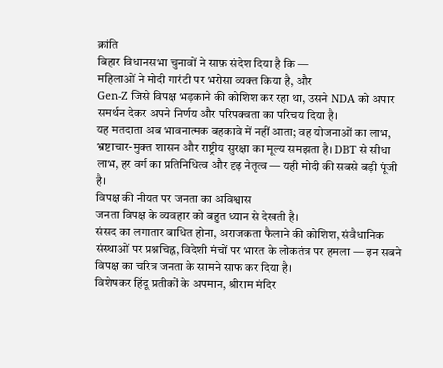क्रांति
बिहार विधानसभा चुनावों ने साफ़ संदेश दिया है कि —
महिलाओं ने मोदी गारंटी पर भरोसा व्यक्त किया है, और
Gen-Z जिसे विपक्ष भड़काने की कोशिश कर रहा था, उसने NDA को अपार समर्थन देकर अपने निर्णय और परिपक्वता का परिचय दिया है।
यह मतदाता अब भावनात्मक बहकावे में नहीं आता; वह योजनाओं का लाभ, भ्रष्टाचार-मुक्त शासन और राष्ट्रीय सुरक्षा का मूल्य समझता है। DBT से सीधा लाभ, हर वर्ग का प्रतिनिधित्व और दृढ़ नेतृत्व — यही मोदी की सबसे बड़ी पूंजी है।
विपक्ष की नीयत पर जनता का अविश्वास
जनता विपक्ष के व्यवहार को बहुत ध्यान से देखती है।
संसद का लगातार बाधित होना, अराजकता फैलाने की कोशिश, संवैधानिक संस्थाओं पर प्रश्नचिह्न, विदेशी मंचों पर भारत के लोकतंत्र पर हमला — इन सबने विपक्ष का चरित्र जनता के सामने साफ कर दिया है।
विशेषकर हिंदू प्रतीकों के अपमान, श्रीराम मंदिर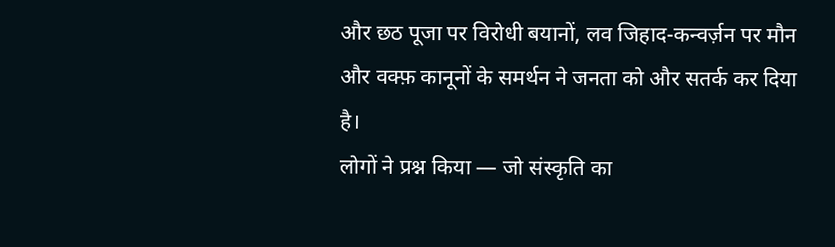और छठ पूजा पर विरोधी बयानों, लव जिहाद-कन्वर्ज़न पर मौन और वक्फ़ कानूनों के समर्थन ने जनता को और सतर्क कर दिया है।
लोगों ने प्रश्न किया — जो संस्कृति का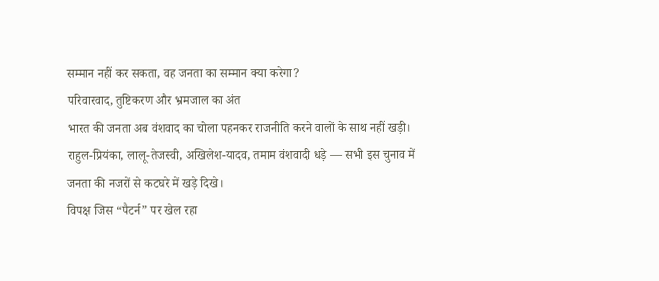सम्मान नहीं कर सकता, वह जनता का सम्मान क्या करेगा?
परिवारवाद, तुष्टिकरण और भ्रमजाल का अंत
भारत की जनता अब वंशवाद का चोला पहनकर राजनीति करने वालों के साथ नहीं खड़ी।
राहुल-प्रियंका, लालू-तेजस्वी, अखिलेश-यादव, तमाम वंशवादी धड़े — सभी इस चुनाव में जनता की नजरों से कटघरे में खड़े दिखे।
विपक्ष जिस “पैटर्न” पर खेल रहा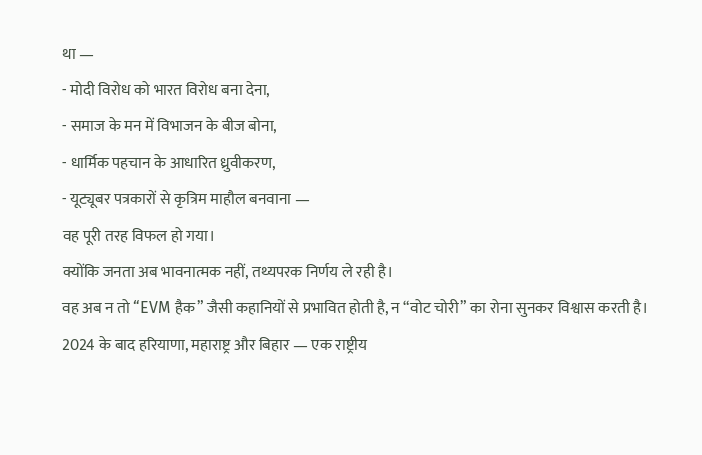था —
- मोदी विरोध को भारत विरोध बना देना,
- समाज के मन में विभाजन के बीज बोना,
- धार्मिक पहचान के आधारित ध्रुवीकरण,
- यूट्यूबर पत्रकारों से कृत्रिम माहौल बनवाना —
वह पूरी तरह विफल हो गया।
क्योंकि जनता अब भावनात्मक नहीं, तथ्यपरक निर्णय ले रही है।
वह अब न तो “EVM हैक” जैसी कहानियों से प्रभावित होती है, न “वोट चोरी” का रोना सुनकर विश्वास करती है।
2024 के बाद हरियाणा, महाराष्ट्र और बिहार — एक राष्ट्रीय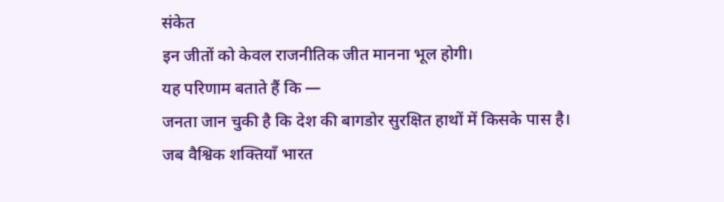संकेत
इन जीतों को केवल राजनीतिक जीत मानना भूल होगी।
यह परिणाम बताते हैं कि —
जनता जान चुकी है कि देश की बागडोर सुरक्षित हाथों में किसके पास है।
जब वैश्विक शक्तियाँ भारत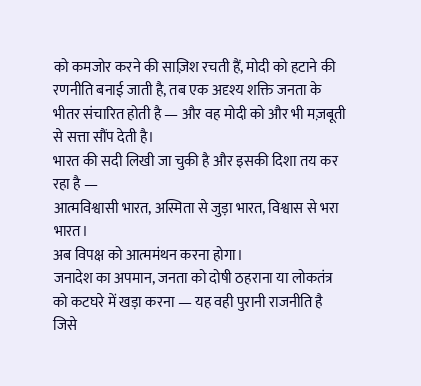को कमजोर करने की साज़िश रचती हैं, मोदी को हटाने की रणनीति बनाई जाती है, तब एक अदृश्य शक्ति जनता के भीतर संचारित होती है — और वह मोदी को और भी मज़बूती से सत्ता सौंप देती है।
भारत की सदी लिखी जा चुकी है और इसकी दिशा तय कर रहा है —
आत्मविश्वासी भारत, अस्मिता से जुड़ा भारत, विश्वास से भरा भारत।
अब विपक्ष को आत्ममंथन करना होगा।
जनादेश का अपमान, जनता को दोषी ठहराना या लोकतंत्र को कटघरे में खड़ा करना — यह वही पुरानी राजनीति है जिसे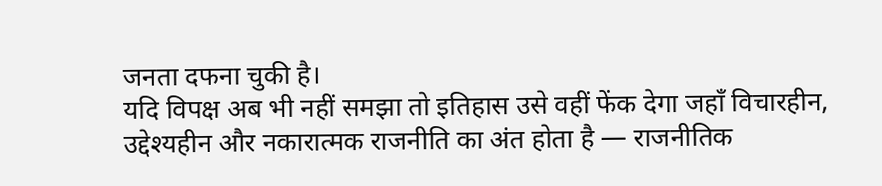जनता दफना चुकी है।
यदि विपक्ष अब भी नहीं समझा तो इतिहास उसे वहीं फेंक देगा जहाँ विचारहीन, उद्देश्यहीन और नकारात्मक राजनीति का अंत होता है — राजनीतिक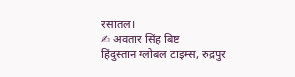रसातल।
✍ अवतार सिंह बिष्ट
हिंदुस्तान ग्लोबल टाइम्स, रुद्रपुर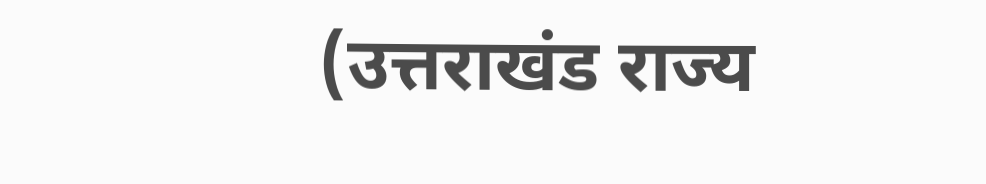(उत्तराखंड राज्य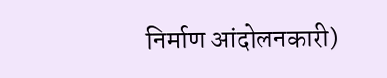निर्माण आंदोलनकारी)